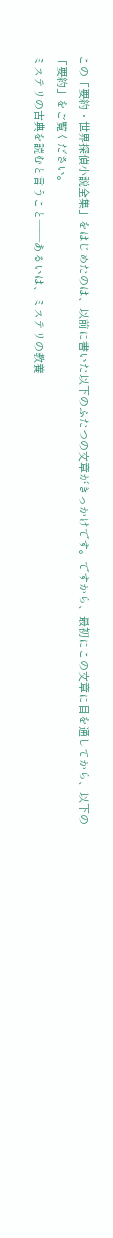この「要約・世界探偵小説全集」をはじめたのは、以前に書いた以下のふたつの文章がきっかけです。ですから、最初にこの文章に目を通してから、以下の「要約」をご覧ください。
ミステリの古典を読むと言うこと――あるいは、ミステリの教養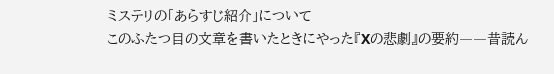ミステリの「あらすじ紹介」について
このふたつ目の文章を書いたときにやった『Xの悲劇』の要約――昔読ん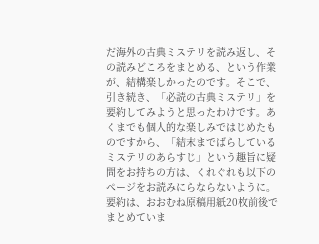だ海外の古典ミステリを読み返し、その読みどころをまとめる、という作業が、結構楽しかったのです。そこで、引き続き、「必読の古典ミステリ」を要約してみようと思ったわけです。あくまでも個人的な楽しみではじめたものですから、「結末までばらしているミステリのあらすじ」という趣旨に疑問をお持ちの方は、くれぐれも以下のページをお読みにらならないように。
要約は、おおむね原稿用紙20枚前後でまとめていま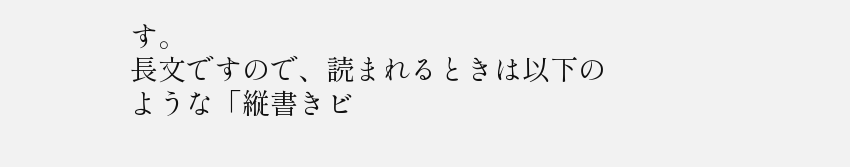す。
長文ですので、読まれるときは以下のような「縦書きビ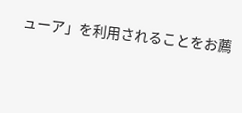ューア」を利用されることをお薦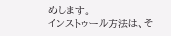めします。
インストゥール方法は、そ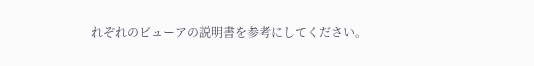れぞれのビューアの説明書を参考にしてください。